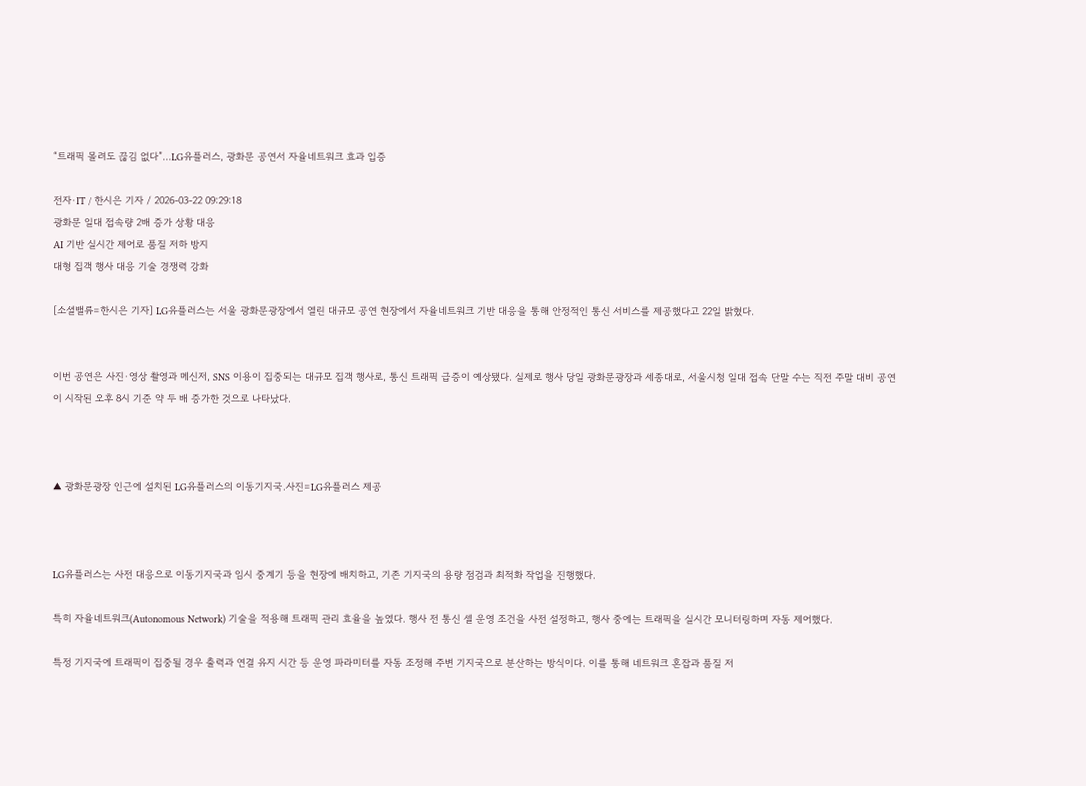“트래픽 몰려도 끊김 없다”…LG유플러스, 광화문 공연서 자율네트워크 효과 입증

전자·IT / 한시은 기자 / 2026-03-22 09:29:18
광화문 일대 접속량 2배 증가 상황 대응
AI 기반 실시간 제어로 품질 저하 방지
대형 집객 행사 대응 기술 경쟁력 강화

[소셜밸류=한시은 기자] LG유플러스는 서울 광화문광장에서 열린 대규모 공연 현장에서 자율네트워크 기반 대응을 통해 안정적인 통신 서비스를 제공했다고 22일 밝혔다.


이번 공연은 사진·영상 촬영과 메신저, SNS 이용이 집중되는 대규모 집객 행사로, 통신 트래픽 급증이 예상됐다. 실제로 행사 당일 광화문광장과 세종대로, 서울시청 일대 접속 단말 수는 직전 주말 대비 공연이 시작된 오후 8시 기준 약 두 배 증가한 것으로 나타났다.



▲ 광화문광장 인근에 설치된 LG유플러스의 이동기지국.사진=LG유플러스 제공



LG유플러스는 사전 대응으로 이동기지국과 임시 중계기 등을 현장에 배치하고, 기존 기지국의 용량 점검과 최적화 작업을 진행했다.

특히 자율네트워크(Autonomous Network) 기술을 적용해 트래픽 관리 효율을 높였다. 행사 전 통신 셀 운영 조건을 사전 설정하고, 행사 중에는 트래픽을 실시간 모니터링하며 자동 제어했다.

특정 기지국에 트래픽이 집중될 경우 출력과 연결 유지 시간 등 운영 파라미터를 자동 조정해 주변 기지국으로 분산하는 방식이다. 이를 통해 네트워크 혼잡과 품질 저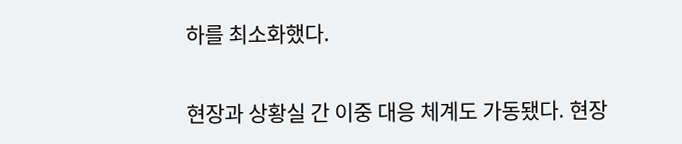하를 최소화했다.

현장과 상황실 간 이중 대응 체계도 가동됐다. 현장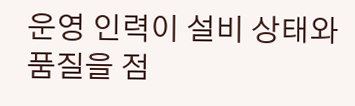운영 인력이 설비 상태와 품질을 점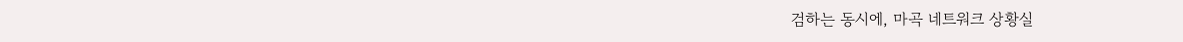검하는 동시에, 마곡 네트워크 상황실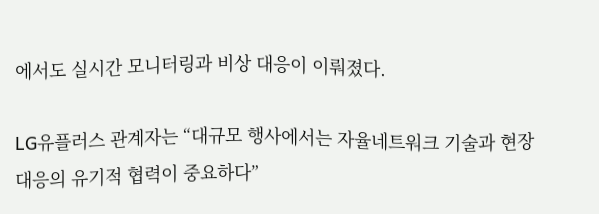에서도 실시간 모니터링과 비상 대응이 이뤄졌다.

LG유플러스 관계자는 “대규모 행사에서는 자율네트워크 기술과 현장 대응의 유기적 협력이 중요하다”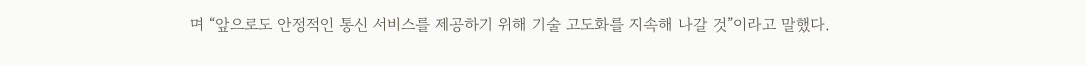며 “앞으로도 안정적인 통신 서비스를 제공하기 위해 기술 고도화를 지속해 나갈 것”이라고 말했다.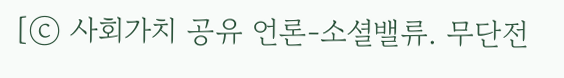[ⓒ 사회가치 공유 언론-소셜밸류. 무단전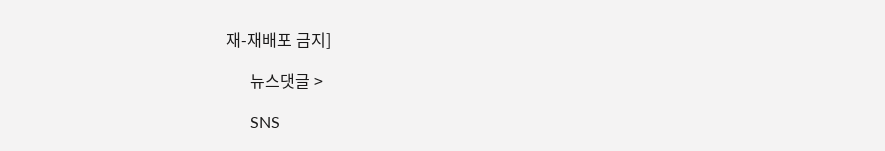재-재배포 금지]

      뉴스댓글 >

      SNS